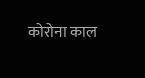कोरोना काल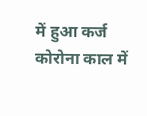में हुआ कर्ज
कोरोना काल में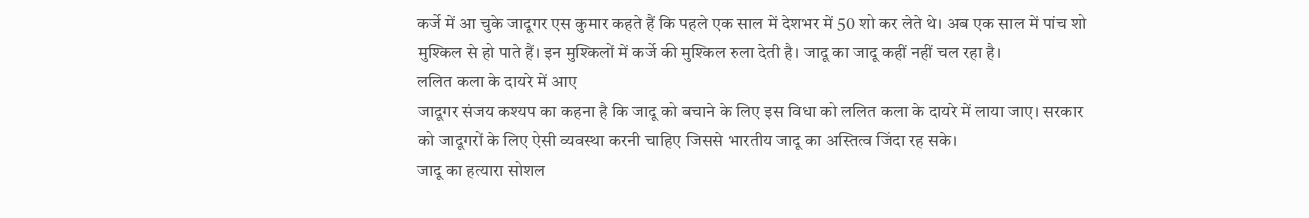कर्जे में आ चुके जादूगर एस कुमार कहते हैं कि पहले एक साल में देशभर में 50 शो कर लेते थे। अब एक साल में पांच शो मुश्किल से हो पाते हैं। इन मुश्किलों में कर्जे की मुश्किल रुला देती है। जादू का जादू कहीं नहीं चल रहा है।
ललित कला के दायरे में आए
जादूगर संजय कश्यप का कहना है कि जादू को बचाने के लिए इस विधा को ललित कला के दायरे में लाया जाए। सरकार को जादूगरों के लिए ऐसी व्यवस्था करनी चाहिए जिससे भारतीय जादू का अस्तित्व जिंदा रह सके।
जादू का हत्यारा सोशल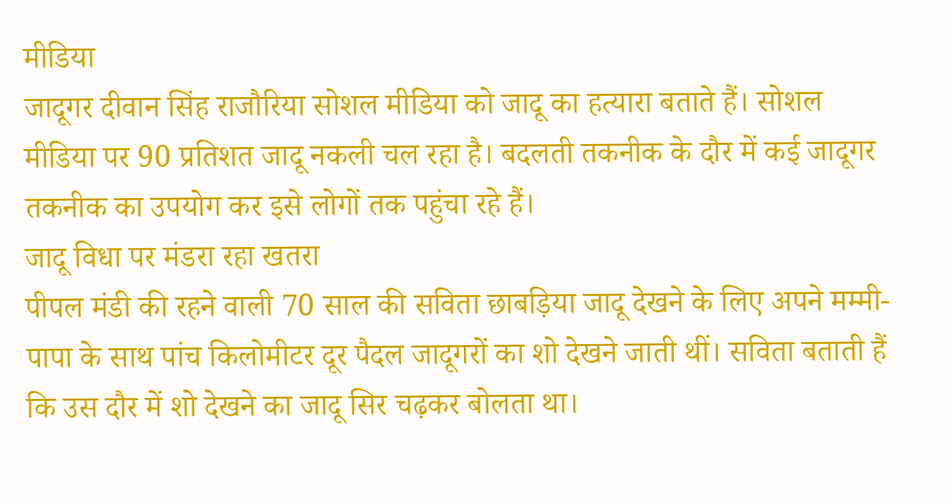मीडिया
जादूगर दीवान सिंह राजौरिया सोशल मीडिया को जादू का हत्यारा बताते हैं। सोशल मीडिया पर 90 प्रतिशत जादू नकली चल रहा है। बदलती तकनीक के दौर में कई जादूगर तकनीक का उपयोग कर इसे लोगों तक पहुंचा रहे हैं।
जादू विधा पर मंडरा रहा खतरा
पीपल मंडी की रहने वाली 70 साल की सविता छाबड़िया जादू देखने के लिए अपने मम्मी-पापा के साथ पांच किलोमीटर दूर पैदल जादूगरों का शो देखने जाती थीं। सविता बताती हैं कि उस दौर में शो देखने का जादू सिर चढ़कर बोलता था।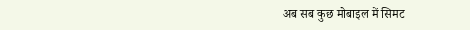अब सब कुछ मोबाइल में सिमट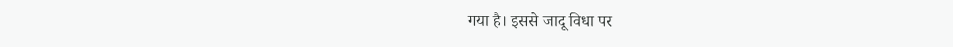गया है। इससे जादू विधा पर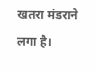खतरा मंडराने लगा है।